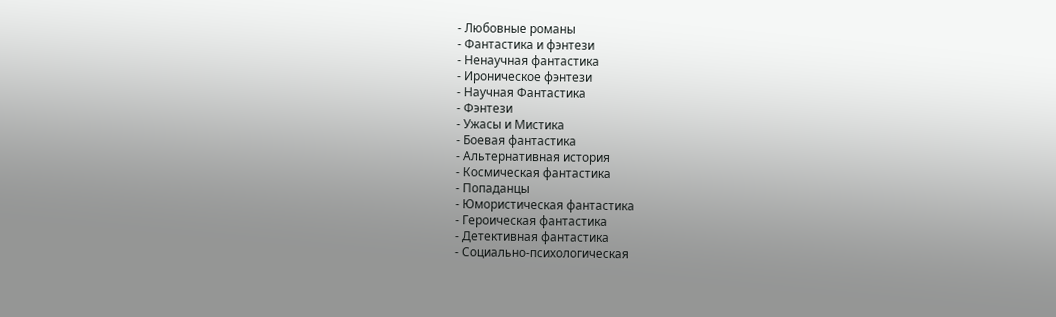- Любовные романы
- Фантастика и фэнтези
- Ненаучная фантастика
- Ироническое фэнтези
- Научная Фантастика
- Фэнтези
- Ужасы и Мистика
- Боевая фантастика
- Альтернативная история
- Космическая фантастика
- Попаданцы
- Юмористическая фантастика
- Героическая фантастика
- Детективная фантастика
- Социально-психологическая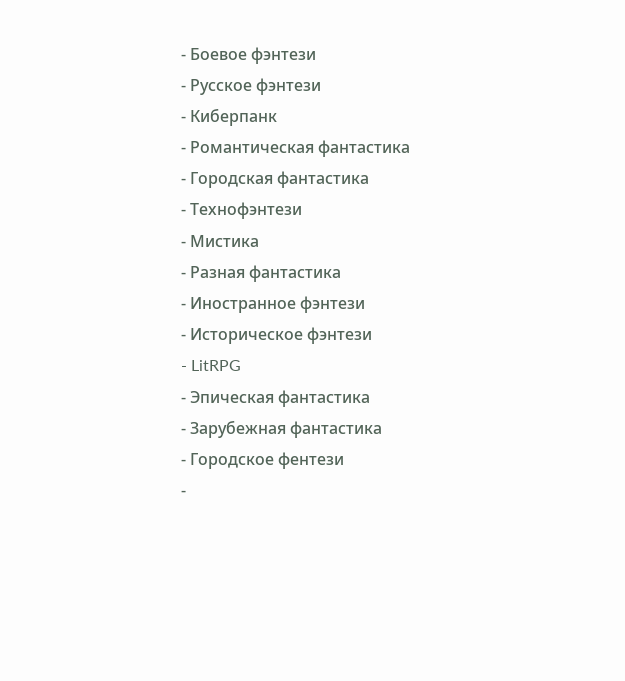- Боевое фэнтези
- Русское фэнтези
- Киберпанк
- Романтическая фантастика
- Городская фантастика
- Технофэнтези
- Мистика
- Разная фантастика
- Иностранное фэнтези
- Историческое фэнтези
- LitRPG
- Эпическая фантастика
- Зарубежная фантастика
- Городское фентези
-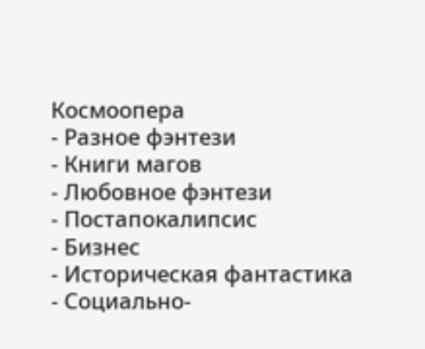Космоопера
- Разное фэнтези
- Книги магов
- Любовное фэнтези
- Постапокалипсис
- Бизнес
- Историческая фантастика
- Социально-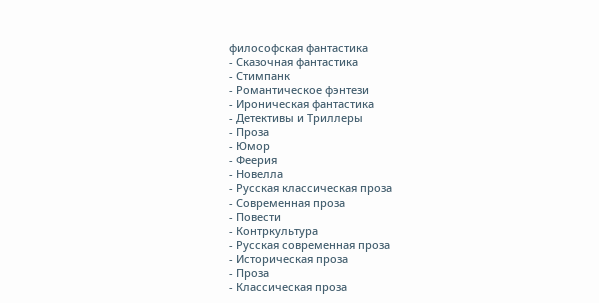философская фантастика
- Сказочная фантастика
- Стимпанк
- Романтическое фэнтези
- Ироническая фантастика
- Детективы и Триллеры
- Проза
- Юмор
- Феерия
- Новелла
- Русская классическая проза
- Современная проза
- Повести
- Контркультура
- Русская современная проза
- Историческая проза
- Проза
- Классическая проза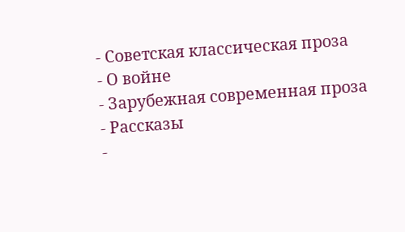- Советская классическая проза
- О войне
- Зарубежная современная проза
- Рассказы
-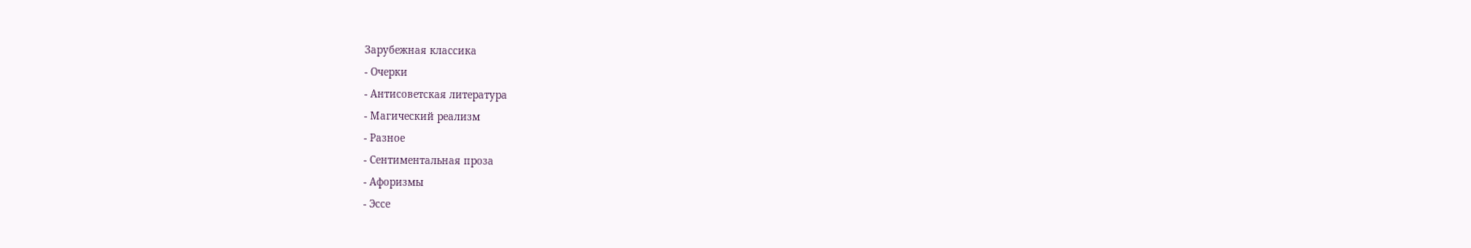Зарубежная классика
- Очерки
- Антисоветская литература
- Магический реализм
- Разное
- Сентиментальная проза
- Афоризмы
- Эссе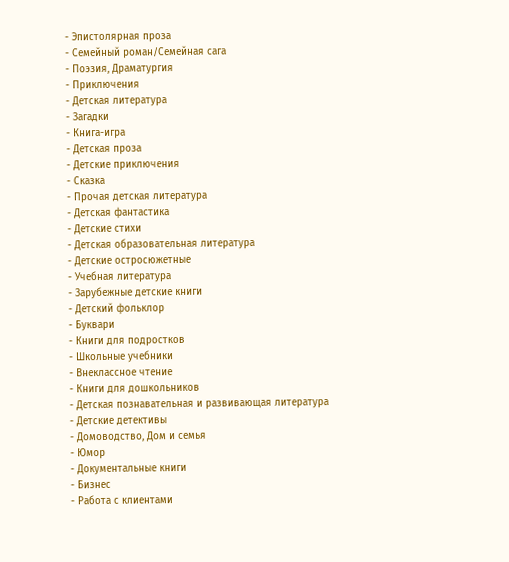- Эпистолярная проза
- Семейный роман/Семейная сага
- Поэзия, Драматургия
- Приключения
- Детская литература
- Загадки
- Книга-игра
- Детская проза
- Детские приключения
- Сказка
- Прочая детская литература
- Детская фантастика
- Детские стихи
- Детская образовательная литература
- Детские остросюжетные
- Учебная литература
- Зарубежные детские книги
- Детский фольклор
- Буквари
- Книги для подростков
- Школьные учебники
- Внеклассное чтение
- Книги для дошкольников
- Детская познавательная и развивающая литература
- Детские детективы
- Домоводство, Дом и семья
- Юмор
- Документальные книги
- Бизнес
- Работа с клиентами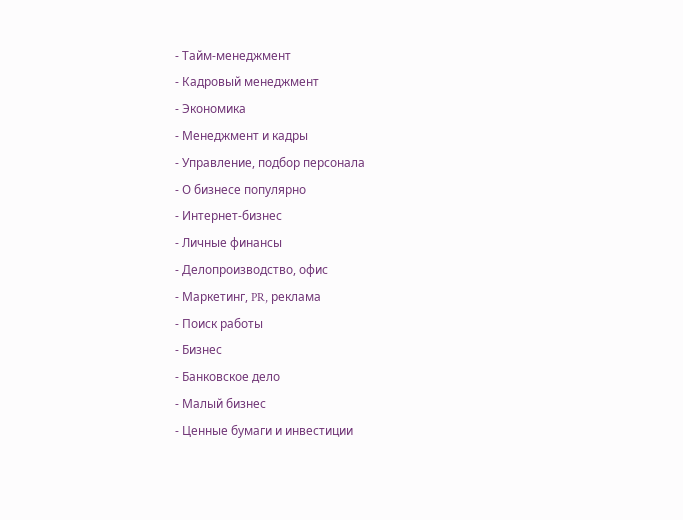- Тайм-менеджмент
- Кадровый менеджмент
- Экономика
- Менеджмент и кадры
- Управление, подбор персонала
- О бизнесе популярно
- Интернет-бизнес
- Личные финансы
- Делопроизводство, офис
- Маркетинг, PR, реклама
- Поиск работы
- Бизнес
- Банковское дело
- Малый бизнес
- Ценные бумаги и инвестиции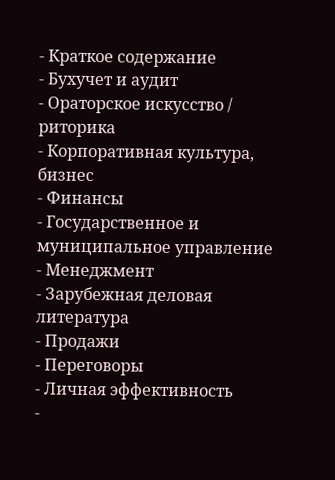- Краткое содержание
- Бухучет и аудит
- Ораторское искусство / риторика
- Корпоративная культура, бизнес
- Финансы
- Государственное и муниципальное управление
- Менеджмент
- Зарубежная деловая литература
- Продажи
- Переговоры
- Личная эффективность
-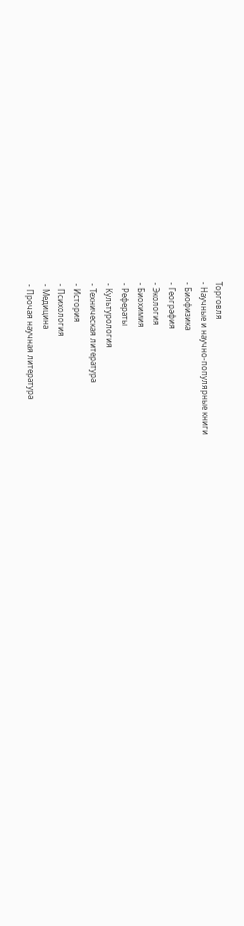Торговля
- Научные и научно-популярные книги
- Биофизика
- География
- Экология
- Биохимия
- Рефераты
- Культурология
- Техническая литература
- История
- Психология
- Медицина
- Прочая научная литература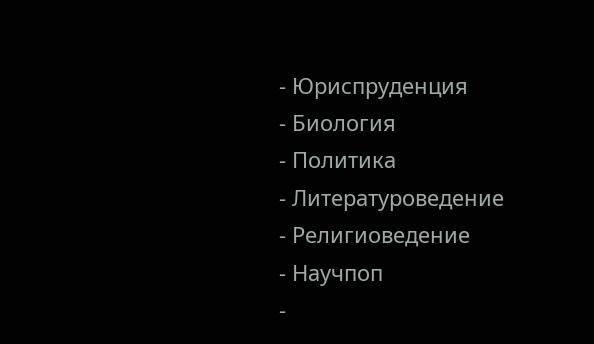- Юриспруденция
- Биология
- Политика
- Литературоведение
- Религиоведение
- Научпоп
-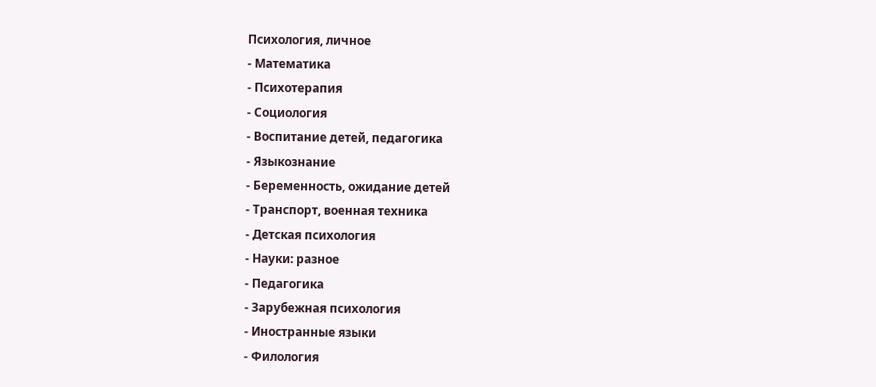Психология, личное
- Математика
- Психотерапия
- Социология
- Воспитание детей, педагогика
- Языкознание
- Беременность, ожидание детей
- Транспорт, военная техника
- Детская психология
- Науки: разное
- Педагогика
- Зарубежная психология
- Иностранные языки
- Филология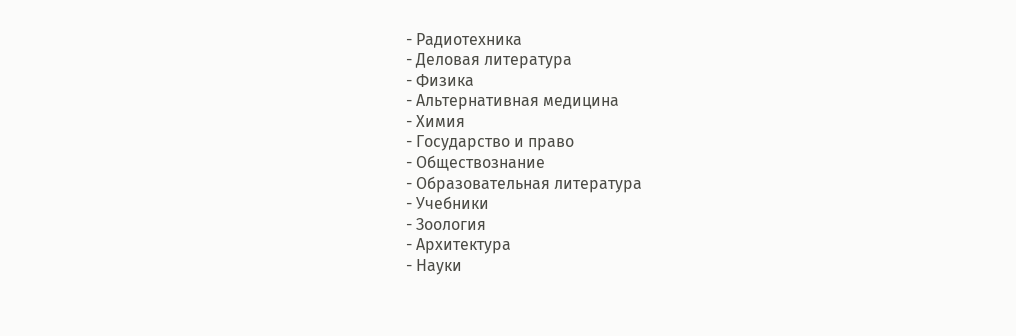- Радиотехника
- Деловая литература
- Физика
- Альтернативная медицина
- Химия
- Государство и право
- Обществознание
- Образовательная литература
- Учебники
- Зоология
- Архитектура
- Науки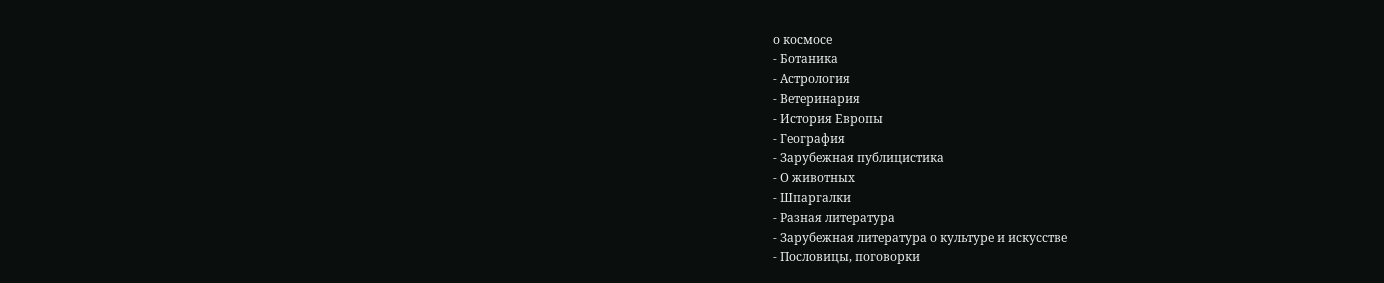о космосе
- Ботаника
- Астрология
- Ветеринария
- История Европы
- География
- Зарубежная публицистика
- О животных
- Шпаргалки
- Разная литература
- Зарубежная литература о культуре и искусстве
- Пословицы, поговорки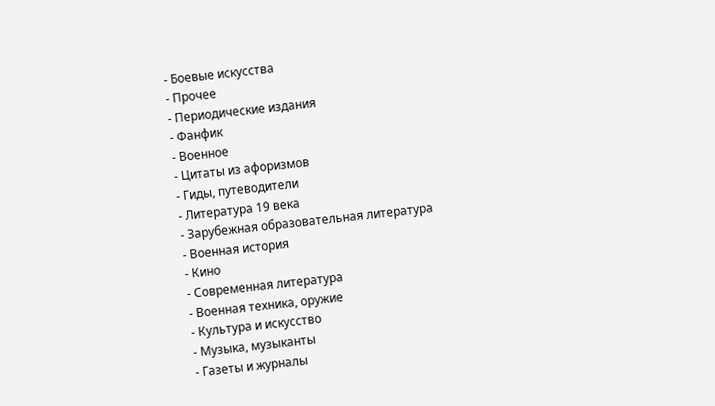- Боевые искусства
- Прочее
- Периодические издания
- Фанфик
- Военное
- Цитаты из афоризмов
- Гиды, путеводители
- Литература 19 века
- Зарубежная образовательная литература
- Военная история
- Кино
- Современная литература
- Военная техника, оружие
- Культура и искусство
- Музыка, музыканты
- Газеты и журналы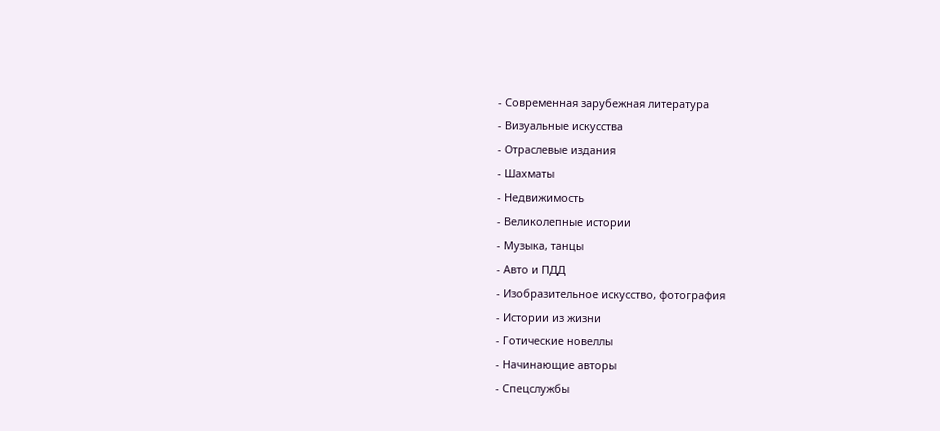- Современная зарубежная литература
- Визуальные искусства
- Отраслевые издания
- Шахматы
- Недвижимость
- Великолепные истории
- Музыка, танцы
- Авто и ПДД
- Изобразительное искусство, фотография
- Истории из жизни
- Готические новеллы
- Начинающие авторы
- Спецслужбы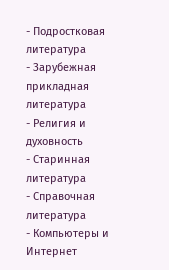- Подростковая литература
- Зарубежная прикладная литература
- Религия и духовность
- Старинная литература
- Справочная литература
- Компьютеры и Интернет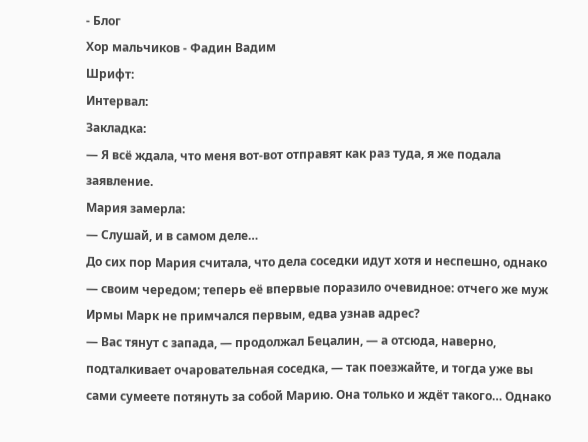- Блог
Хор мальчиков - Фадин Вадим
Шрифт:
Интервал:
Закладка:
— Я всё ждала, что меня вот-вот отправят как раз туда, я же подала заявление.
Мария замерла:
— Слушай, и в самом деле…
До сих пор Мария считала, что дела соседки идут хотя и неспешно, однако — своим чередом; теперь её впервые поразило очевидное: отчего же муж Ирмы Марк не примчался первым, едва узнав адрес?
— Вас тянут с запада, — продолжал Бецалин, — а отсюда, наверно, подталкивает очаровательная соседка, — так поезжайте, и тогда уже вы сами сумеете потянуть за собой Марию. Она только и ждёт такого… Однако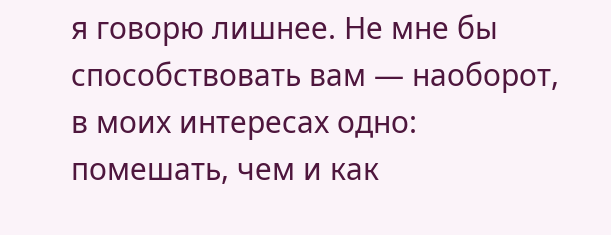я говорю лишнее. Не мне бы способствовать вам — наоборот, в моих интересах одно: помешать, чем и как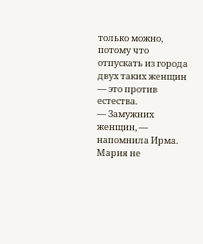только можно, потому что отпускать из города двух таких женщин — это против естества.
— Замужних женщин, — напомнила Ирма.
Мария не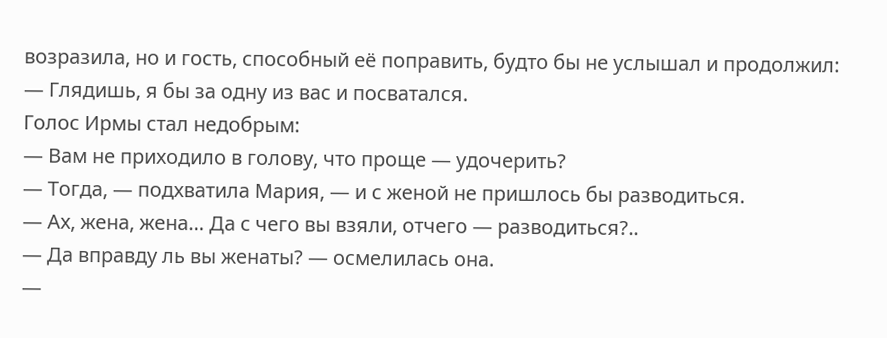возразила, но и гость, способный её поправить, будто бы не услышал и продолжил:
— Глядишь, я бы за одну из вас и посватался.
Голос Ирмы стал недобрым:
— Вам не приходило в голову, что проще — удочерить?
— Тогда, — подхватила Мария, — и с женой не пришлось бы разводиться.
— Ах, жена, жена… Да с чего вы взяли, отчего — разводиться?..
— Да вправду ль вы женаты? — осмелилась она.
—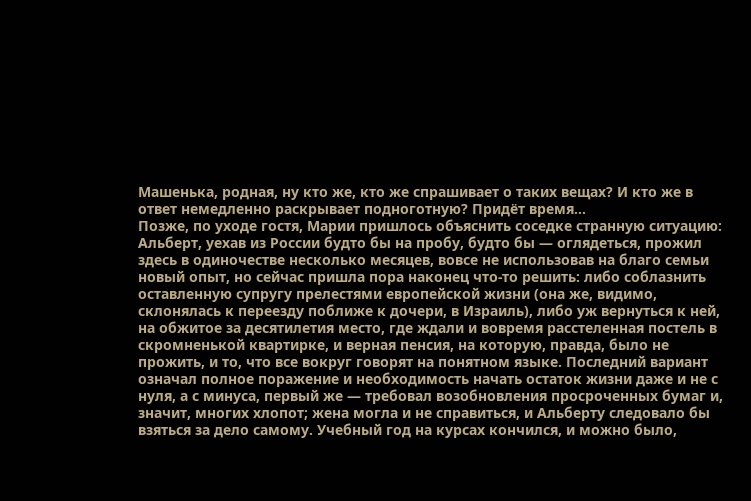Машенька, родная, ну кто же, кто же спрашивает о таких вещах? И кто же в ответ немедленно раскрывает подноготную? Придёт время…
Позже, по уходе гостя, Марии пришлось объяснить соседке странную ситуацию: Альберт, уехав из России будто бы на пробу, будто бы — оглядеться, прожил здесь в одиночестве несколько месяцев, вовсе не использовав на благо семьи новый опыт, но сейчас пришла пора наконец что-то решить: либо соблазнить оставленную супругу прелестями европейской жизни (она же, видимо, склонялась к переезду поближе к дочери, в Израиль), либо уж вернуться к ней, на обжитое за десятилетия место, где ждали и вовремя расстеленная постель в скромненькой квартирке, и верная пенсия, на которую, правда, было не прожить, и то, что все вокруг говорят на понятном языке. Последний вариант означал полное поражение и необходимость начать остаток жизни даже и не с нуля, а с минуса, первый же — требовал возобновления просроченных бумаг и, значит, многих хлопот; жена могла и не справиться, и Альберту следовало бы взяться за дело самому. Учебный год на курсах кончился, и можно было,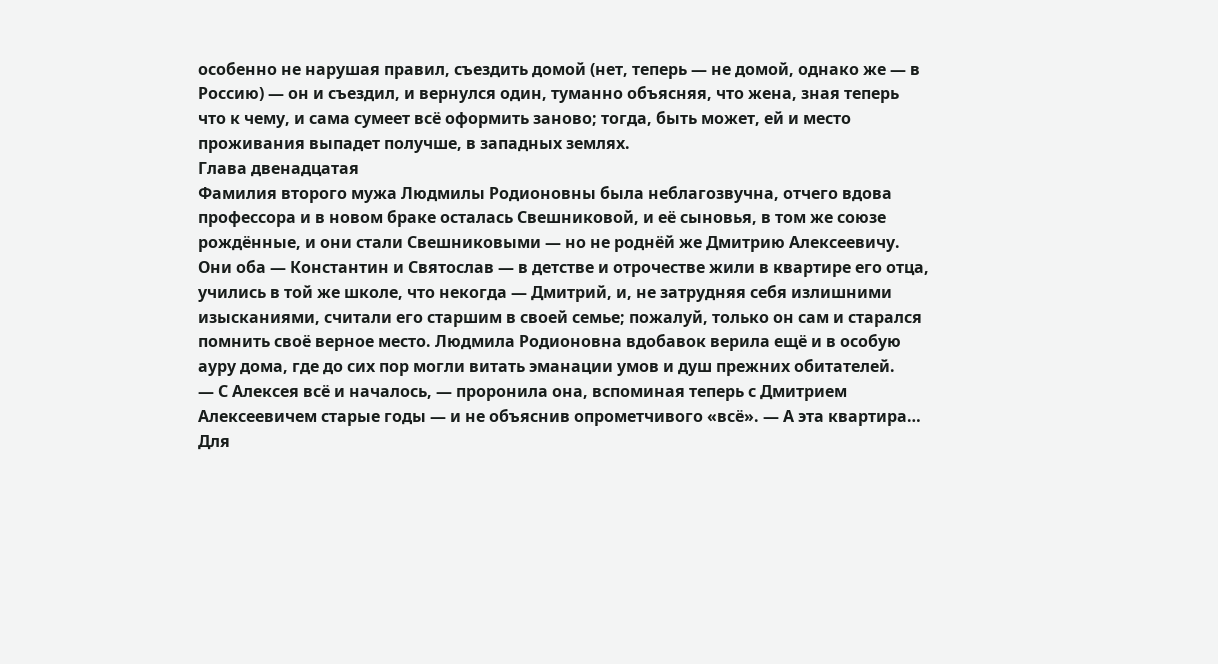особенно не нарушая правил, съездить домой (нет, теперь — не домой, однако же — в Россию) — он и съездил, и вернулся один, туманно объясняя, что жена, зная теперь что к чему, и сама сумеет всё оформить заново; тогда, быть может, ей и место проживания выпадет получше, в западных землях.
Глава двенадцатая
Фамилия второго мужа Людмилы Родионовны была неблагозвучна, отчего вдова профессора и в новом браке осталась Свешниковой, и её сыновья, в том же союзе рождённые, и они стали Свешниковыми — но не роднёй же Дмитрию Алексеевичу.
Они оба — Константин и Святослав — в детстве и отрочестве жили в квартире его отца, учились в той же школе, что некогда — Дмитрий, и, не затрудняя себя излишними изысканиями, считали его старшим в своей семье; пожалуй, только он сам и старался помнить своё верное место. Людмила Родионовна вдобавок верила ещё и в особую ауру дома, где до сих пор могли витать эманации умов и душ прежних обитателей.
— С Алексея всё и началось, — проронила она, вспоминая теперь с Дмитрием Алексеевичем старые годы — и не объяснив опрометчивого «всё». — А эта квартира… Для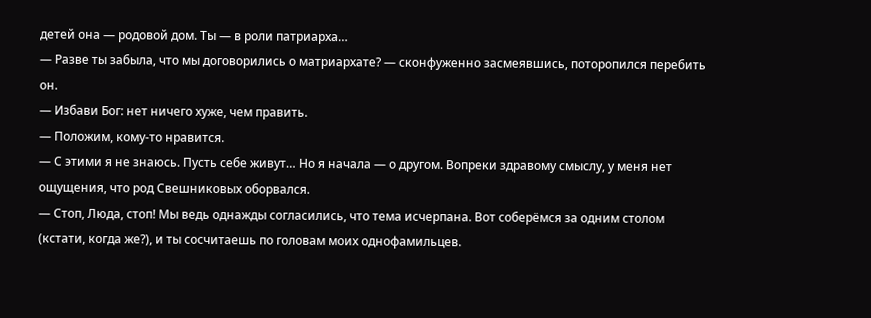детей она — родовой дом. Ты — в роли патриарха…
— Разве ты забыла, что мы договорились о матриархате? — сконфуженно засмеявшись, поторопился перебить он.
— Избави Бог: нет ничего хуже, чем править.
— Положим, кому-то нравится.
— С этими я не знаюсь. Пусть себе живут… Но я начала — о другом. Вопреки здравому смыслу, у меня нет ощущения, что род Свешниковых оборвался.
— Стоп, Люда, стоп! Мы ведь однажды согласились, что тема исчерпана. Вот соберёмся за одним столом (кстати, когда же?), и ты сосчитаешь по головам моих однофамильцев.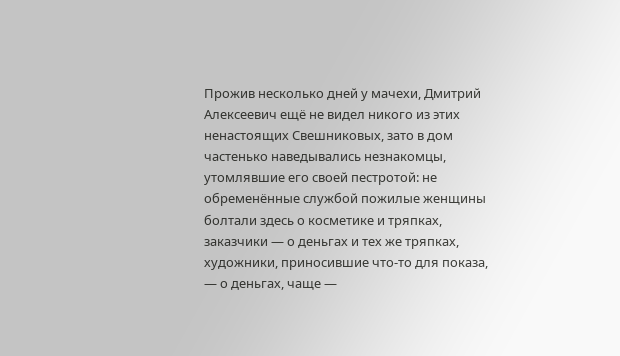Прожив несколько дней у мачехи, Дмитрий Алексеевич ещё не видел никого из этих ненастоящих Свешниковых, зато в дом частенько наведывались незнакомцы, утомлявшие его своей пестротой: не обременённые службой пожилые женщины болтали здесь о косметике и тряпках, заказчики — о деньгах и тех же тряпках, художники, приносившие что-то для показа, — о деньгах, чаще —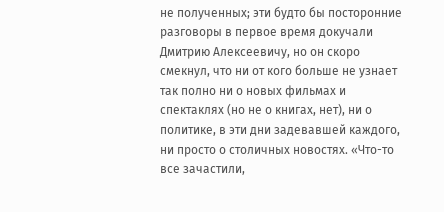не полученных; эти будто бы посторонние разговоры в первое время докучали Дмитрию Алексеевичу, но он скоро смекнул, что ни от кого больше не узнает так полно ни о новых фильмах и спектаклях (но не о книгах, нет), ни о политике, в эти дни задевавшей каждого, ни просто о столичных новостях. «Что-то все зачастили,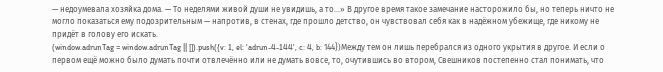— недоумевала хозяйка дома. — То неделями живой души не увидишь, а то…» В другое время такое замечание насторожило бы, но теперь ничто не могло показаться ему подозрительным — напротив, в стенах, где прошло детство, он чувствовал себя как в надёжном убежище, где никому не придёт в голову его искать.
(window.adrunTag = window.adrunTag || []).push({v: 1, el: 'adrun-4-144', c: 4, b: 144})Между тем он лишь перебрался из одного укрытия в другое. И если о первом ещё можно было думать почти отвлечённо или не думать вовсе, то, очутившись во втором, Свешников постепенно стал понимать, что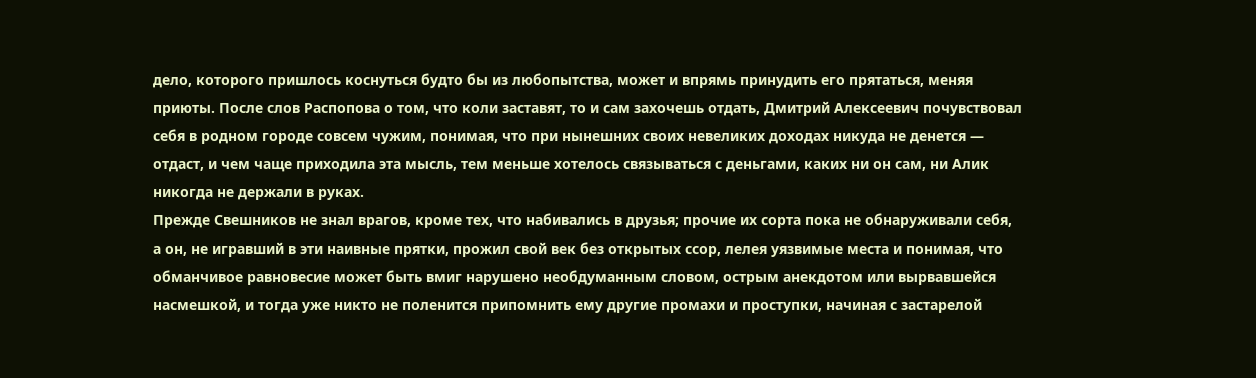дело, которого пришлось коснуться будто бы из любопытства, может и впрямь принудить его прятаться, меняя приюты. После слов Распопова о том, что коли заставят, то и сам захочешь отдать, Дмитрий Алексеевич почувствовал себя в родном городе совсем чужим, понимая, что при нынешних своих невеликих доходах никуда не денется — отдаст, и чем чаще приходила эта мысль, тем меньше хотелось связываться с деньгами, каких ни он сам, ни Алик никогда не держали в руках.
Прежде Свешников не знал врагов, кроме тех, что набивались в друзья; прочие их сорта пока не обнаруживали себя, а он, не игравший в эти наивные прятки, прожил свой век без открытых ссор, лелея уязвимые места и понимая, что обманчивое равновесие может быть вмиг нарушено необдуманным словом, острым анекдотом или вырвавшейся насмешкой, и тогда уже никто не поленится припомнить ему другие промахи и проступки, начиная с застарелой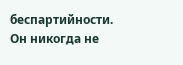беспартийности.
Он никогда не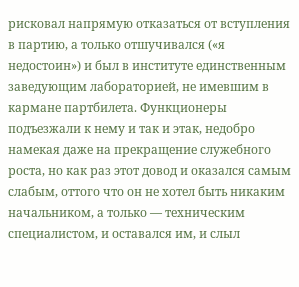рисковал напрямую отказаться от вступления в партию, а только отшучивался («я недостоин») и был в институте единственным заведующим лабораторией, не имевшим в кармане партбилета. Функционеры подъезжали к нему и так и этак, недобро намекая даже на прекращение служебного роста, но как раз этот довод и оказался самым слабым, оттого что он не хотел быть никаким начальником, а только — техническим специалистом, и оставался им, и слыл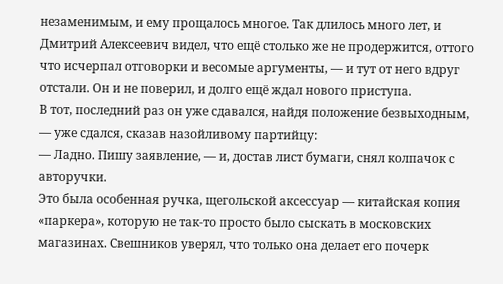незаменимым, и ему прощалось многое. Так длилось много лет, и Дмитрий Алексеевич видел, что ещё столько же не продержится, оттого что исчерпал отговорки и весомые аргументы, — и тут от него вдруг отстали. Он и не поверил, и долго ещё ждал нового приступа.
В тот, последний раз он уже сдавался, найдя положение безвыходным, — уже сдался, сказав назойливому партийцу:
— Ладно. Пишу заявление, — и, достав лист бумаги, снял колпачок с авторучки.
Это была особенная ручка, щегольской аксессуар — китайская копия «паркера», которую не так-то просто было сыскать в московских магазинах. Свешников уверял, что только она делает его почерк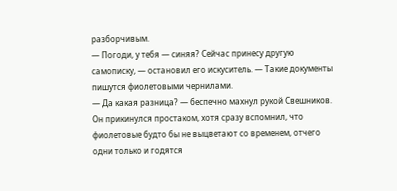разборчивым.
— Погоди, у тебя — синяя? Сейчас принесу другую самописку, — остановил его искуситель. — Такие документы пишутся фиолетовыми чернилами.
— Да какая разница? — беспечно махнул рукой Свешников.
Он прикинулся простаком, хотя сразу вспомнил, что фиолетовые будто бы не выцветают со временем, отчего одни только и годятся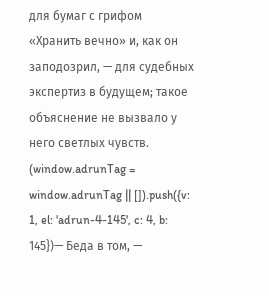для бумаг с грифом «Хранить вечно» и, как он заподозрил, — для судебных экспертиз в будущем; такое объяснение не вызвало у него светлых чувств.
(window.adrunTag = window.adrunTag || []).push({v: 1, el: 'adrun-4-145', c: 4, b: 145})— Беда в том, —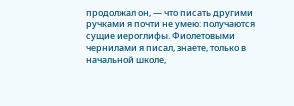продолжал он, — что писать другими ручками я почти не умею: получаются сущие иероглифы. Фиолетовыми чернилами я писал, знаете, только в начальной школе,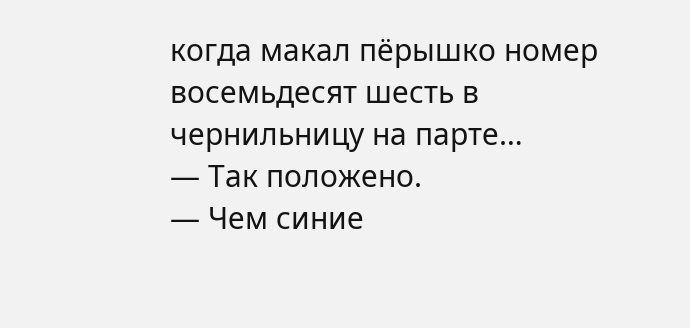когда макал пёрышко номер восемьдесят шесть в чернильницу на парте…
— Так положено.
— Чем синие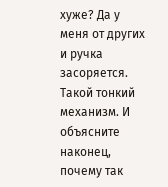хуже? Да у меня от других и ручка засоряется. Такой тонкий механизм. И объясните наконец, почему так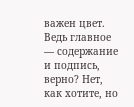важен цвет. Ведь главное — содержание и подпись, верно? Нет, как хотите, но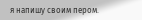я напишу своим пером.